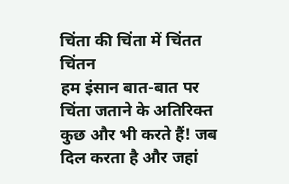चिंता की चिंता में चिंतत चिंतन
हम इंसान बात-बात पर चिंता जताने के अतिरिक्त कुछ और भी करते हैं! जब दिल करता है और जहां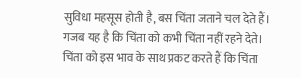सुविधा महसूस होती है, बस चिंता जताने चल देते हैं। गजब यह है कि चिंता को कभी चिंता नहीं रहने देते। चिंता को इस भाव के साथ प्रकट करते हैं कि चिंता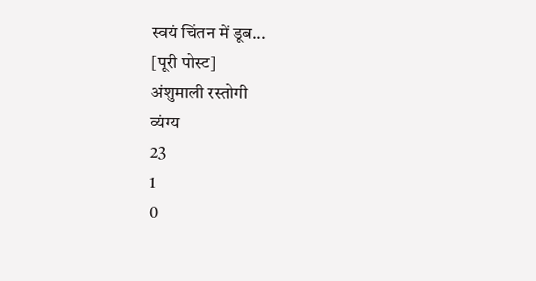स्वयं चिंतन में डूब...
[पूरी पोस्ट]
अंशुमाली रस्तोगी
व्यंग्य
23
1
0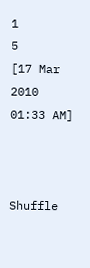1
5
[17 Mar 2010 01:33 AM]



Shuffle